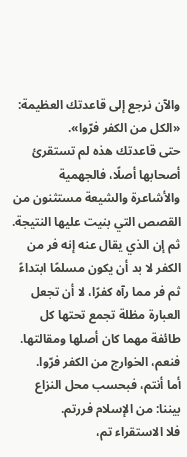والآن نرجع إلى قاعدتك العظيمة: «الكل من الكفر فرّوا».
حتى قاعدتك هذه لم تستقرئ أصحابها أصلًا، فالجهمية والأشاعرة والشيعة مستثنون من القصص التي بنيت عليها النتيجة. ثم إن الذي يقال عنه إنه فر من الكفر لا بد أن يكون مسلمًا ابتداءً ثم فر مما رآه كفرًا، لا أن تجعل العبارة مظلة تجمع تحتها كل طائفة مهما كان أصلها ومقالتها.
فنعم، الخوارج من الكفر فرّوا.
أما أنتم، فبحسب محل النزاع بيننا: من الإسلام فررتم.
فلا الاستقراء تم،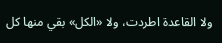ولا القاعدة اطردت، ولا «الكل» بقي منها كل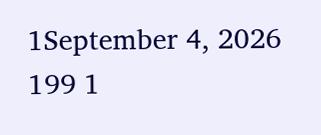1September 4, 2026 199 1